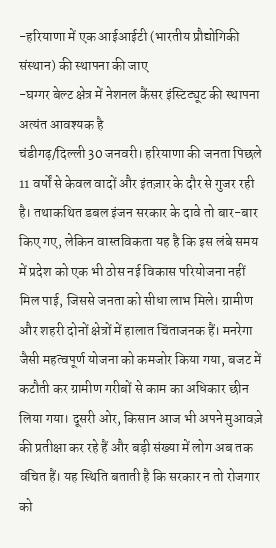-हरियाणा में एक आईआईटी (भारतीय प्रौद्योगिकी संस्थान) की स्थापना की जाए
-घग्गर बेल्ट क्षेत्र में नेशनल कैंसर इंस्टिट्यूट की स्थापना अत्यंत आवश्यक है
चंडीगढ़/दिल्ली 30 जनवरी। हरियाणा की जनता पिछले 11 वर्षों से केवल वादों और इंतज़ार के दौर से गुजर रही है। तथाकथित डबल इंजन सरकार के दावे तो बार-बार किए गए, लेकिन वास्तविकता यह है कि इस लंबे समय में प्रदेश को एक भी ठोस नई विकास परियोजना नहीं मिल पाई, जिससे जनता को सीधा लाभ मिले। ग्रामीण और शहरी दोनों क्षेत्रों में हालात चिंताजनक हैं। मनरेगा जैसी महत्वपूर्ण योजना को कमजोर किया गया, बजट में कटौती कर ग्रामीण गरीबों से काम का अधिकार छीन लिया गया। दूसरी ओर, किसान आज भी अपने मुआवज़े की प्रतीक्षा कर रहे हैं और बड़ी संख्या में लोग अब तक वंचित हैं। यह स्थिति बताती है कि सरकार न तो रोजगार को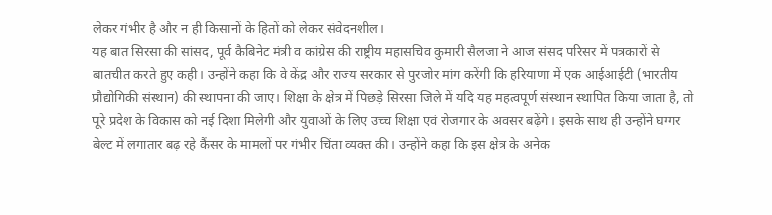लेकर गंभीर है और न ही किसानों के हितों को लेकर संवेदनशील।
यह बात सिरसा की सांसद, पूर्व कैबिनेट मंत्री व कांग्रेस की राष्ट्रीय महासचिव कुमारी सैलजा ने आज संसद परिसर में पत्रकारों से बातचीत करते हुए कही। उन्होंने कहा कि वे केंद्र और राज्य सरकार से पुरजोर मांग करेंगी कि हरियाणा में एक आईआईटी (भारतीय प्रौद्योगिकी संस्थान) की स्थापना की जाए। शिक्षा के क्षेत्र में पिछड़े सिरसा जिले में यदि यह महत्वपूर्ण संस्थान स्थापित किया जाता है, तो पूरे प्रदेश के विकास को नई दिशा मिलेगी और युवाओं के लिए उच्च शिक्षा एवं रोजगार के अवसर बढ़ेंगे। इसके साथ ही उन्होंने घग्गर बेल्ट में लगातार बढ़ रहे कैंसर के मामलों पर गंभीर चिंता व्यक्त की। उन्होंने कहा कि इस क्षेत्र के अनेक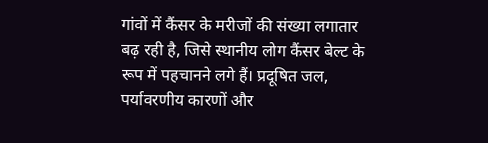गांवों में कैंसर के मरीजों की संख्या लगातार बढ़ रही है, जिसे स्थानीय लोग कैंसर बेल्ट के रूप में पहचानने लगे हैं। प्रदूषित जल, पर्यावरणीय कारणों और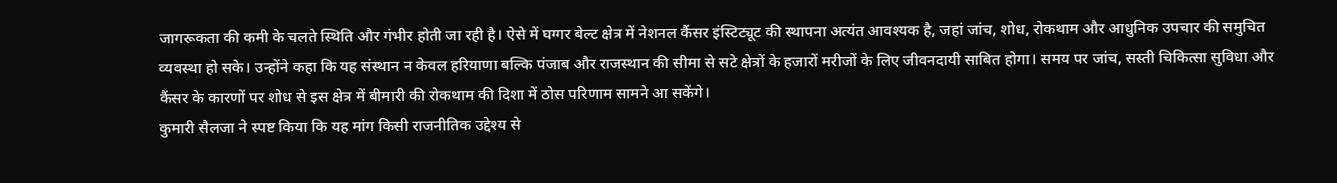जागरूकता की कमी के चलते स्थिति और गंभीर होती जा रही है। ऐसे में घग्गर बेल्ट क्षेत्र में नेशनल कैंसर इंस्टिट्यूट की स्थापना अत्यंत आवश्यक है, जहां जांच, शोध, रोकथाम और आधुनिक उपचार की समुचित व्यवस्था हो सके। उन्होंने कहा कि यह संस्थान न केवल हरियाणा बल्कि पंजाब और राजस्थान की सीमा से सटे क्षेत्रों के हजारों मरीजों के लिए जीवनदायी साबित होगा। समय पर जांच, सस्ती चिकित्सा सुविधा और कैंसर के कारणों पर शोध से इस क्षेत्र में बीमारी की रोकथाम की दिशा में ठोस परिणाम सामने आ सकेंगे।
कुमारी सैलजा ने स्पष्ट किया कि यह मांग किसी राजनीतिक उद्देश्य से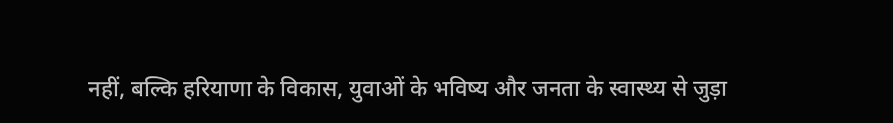नहीं, बल्कि हरियाणा के विकास, युवाओं के भविष्य और जनता के स्वास्थ्य से जुड़ा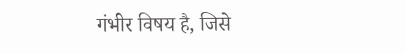गंभीर विषय है, जिसे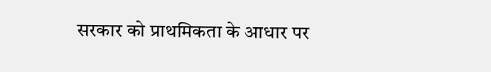सरकार को प्राथमिकता के आधार पर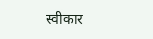स्वीकार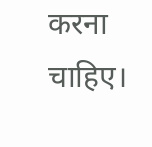करना चाहिए।